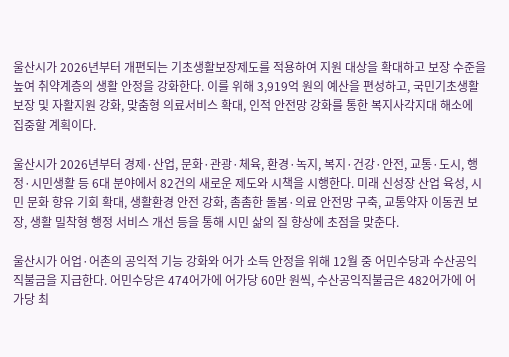울산시가 2026년부터 개편되는 기초생활보장제도를 적용하여 지원 대상을 확대하고 보장 수준을 높여 취약계층의 생활 안정을 강화한다. 이를 위해 3,919억 원의 예산을 편성하고, 국민기초생활보장 및 자활지원 강화, 맞춤형 의료서비스 확대, 인적 안전망 강화를 통한 복지사각지대 해소에 집중할 계획이다.

울산시가 2026년부터 경제·산업, 문화·관광·체육, 환경·녹지, 복지·건강·안전, 교통·도시, 행정·시민생활 등 6대 분야에서 82건의 새로운 제도와 시책을 시행한다. 미래 신성장 산업 육성, 시민 문화 향유 기회 확대, 생활환경 안전 강화, 촘촘한 돌봄·의료 안전망 구축, 교통약자 이동권 보장, 생활 밀착형 행정 서비스 개선 등을 통해 시민 삶의 질 향상에 초점을 맞춘다.

울산시가 어업·어촌의 공익적 기능 강화와 어가 소득 안정을 위해 12월 중 어민수당과 수산공익직불금을 지급한다. 어민수당은 474어가에 어가당 60만 원씩, 수산공익직불금은 482어가에 어가당 최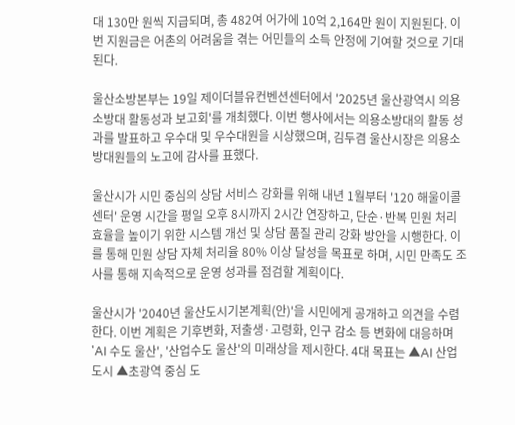대 130만 원씩 지급되며, 총 482여 어가에 10억 2,164만 원이 지원된다. 이번 지원금은 어촌의 어려움을 겪는 어민들의 소득 안정에 기여할 것으로 기대된다.

울산소방본부는 19일 제이더블유컨벤션센터에서 '2025년 울산광역시 의용소방대 활동성과 보고회'를 개최했다. 이번 행사에서는 의용소방대의 활동 성과를 발표하고 우수대 및 우수대원을 시상했으며, 김두겸 울산시장은 의용소방대원들의 노고에 감사를 표했다.

울산시가 시민 중심의 상담 서비스 강화를 위해 내년 1월부터 '120 해울이콜센터' 운영 시간을 평일 오후 8시까지 2시간 연장하고, 단순·반복 민원 처리 효율을 높이기 위한 시스템 개선 및 상담 품질 관리 강화 방안을 시행한다. 이를 통해 민원 상담 자체 처리율 80% 이상 달성을 목표로 하며, 시민 만족도 조사를 통해 지속적으로 운영 성과를 점검할 계획이다.

울산시가 '2040년 울산도시기본계획(안)'을 시민에게 공개하고 의견을 수렴한다. 이번 계획은 기후변화, 저출생·고령화, 인구 감소 등 변화에 대응하며 'AI 수도 울산', '산업수도 울산'의 미래상을 제시한다. 4대 목표는 ▲AI 산업 도시 ▲초광역 중심 도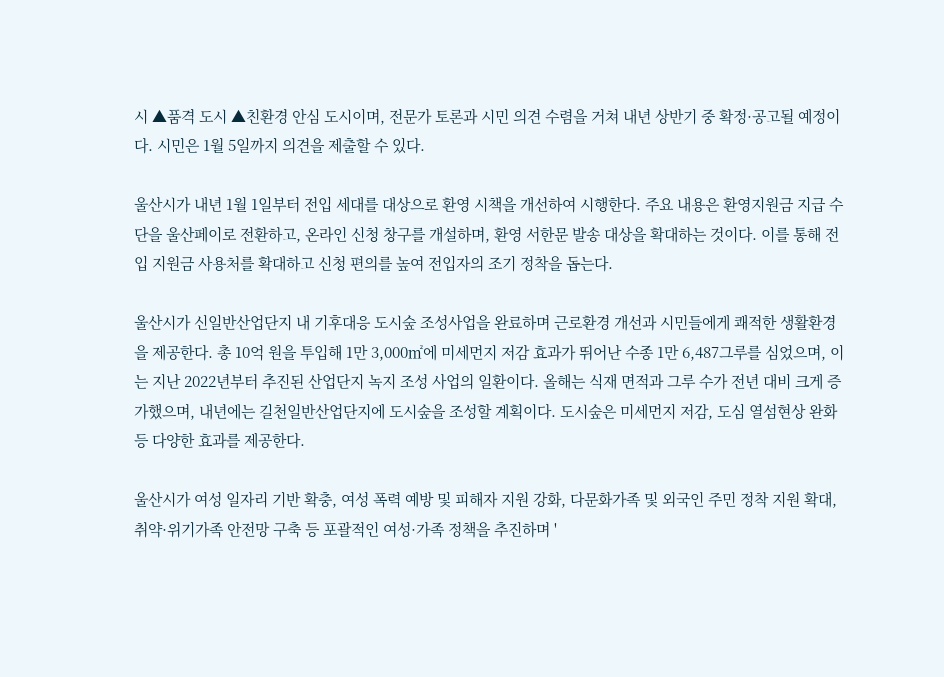시 ▲품격 도시 ▲친환경 안심 도시이며, 전문가 토론과 시민 의견 수렴을 거쳐 내년 상반기 중 확정·공고될 예정이다. 시민은 1월 5일까지 의견을 제출할 수 있다.

울산시가 내년 1월 1일부터 전입 세대를 대상으로 환영 시책을 개선하여 시행한다. 주요 내용은 환영지원금 지급 수단을 울산페이로 전환하고, 온라인 신청 창구를 개설하며, 환영 서한문 발송 대상을 확대하는 것이다. 이를 통해 전입 지원금 사용처를 확대하고 신청 편의를 높여 전입자의 조기 정착을 돕는다.

울산시가 신일반산업단지 내 기후대응 도시숲 조성사업을 완료하며 근로환경 개선과 시민들에게 쾌적한 생활환경을 제공한다. 총 10억 원을 투입해 1만 3,000㎡에 미세먼지 저감 효과가 뛰어난 수종 1만 6,487그루를 심었으며, 이는 지난 2022년부터 추진된 산업단지 녹지 조성 사업의 일환이다. 올해는 식재 면적과 그루 수가 전년 대비 크게 증가했으며, 내년에는 길천일반산업단지에 도시숲을 조성할 계획이다. 도시숲은 미세먼지 저감, 도심 열섬현상 완화 등 다양한 효과를 제공한다.

울산시가 여성 일자리 기반 확충, 여성 폭력 예방 및 피해자 지원 강화, 다문화가족 및 외국인 주민 정착 지원 확대, 취약·위기가족 안전망 구축 등 포괄적인 여성·가족 정책을 추진하며 '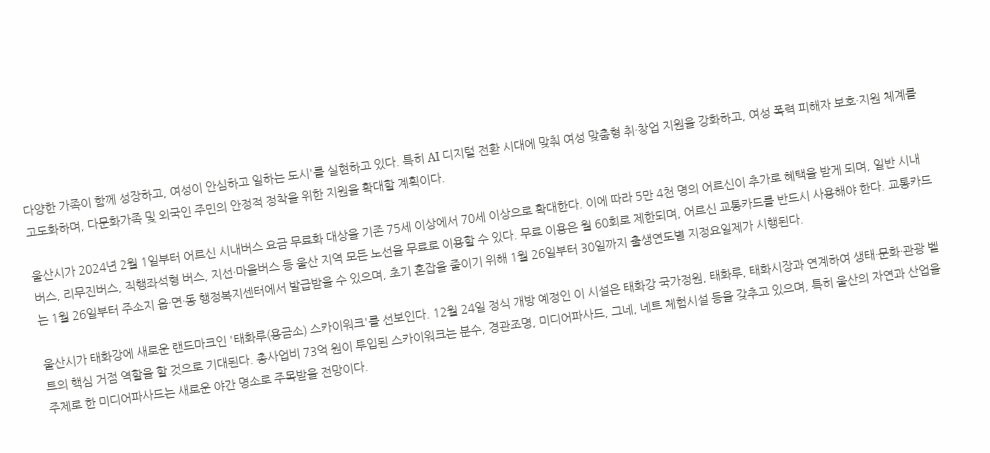다양한 가족이 함께 성장하고, 여성이 안심하고 일하는 도시'를 실현하고 있다. 특히 AI 디지털 전환 시대에 맞춰 여성 맞춤형 취·창업 지원을 강화하고, 여성 폭력 피해자 보호·지원 체계를 고도화하며, 다문화가족 및 외국인 주민의 안정적 정착을 위한 지원을 확대할 계획이다.

울산시가 2024년 2월 1일부터 어르신 시내버스 요금 무료화 대상을 기존 75세 이상에서 70세 이상으로 확대한다. 이에 따라 5만 4천 명의 어르신이 추가로 혜택을 받게 되며, 일반 시내버스, 리무진버스, 직행좌석형 버스, 지선·마을버스 등 울산 지역 모든 노선을 무료로 이용할 수 있다. 무료 이용은 월 60회로 제한되며, 어르신 교통카드를 반드시 사용해야 한다. 교통카드는 1월 26일부터 주소지 읍·면·동 행정복지센터에서 발급받을 수 있으며, 초기 혼잡을 줄이기 위해 1월 26일부터 30일까지 출생연도별 지정요일제가 시행된다.

울산시가 태화강에 새로운 랜드마크인 '태화루(용금소) 스카이워크'를 선보인다. 12월 24일 정식 개방 예정인 이 시설은 태화강 국가정원, 태화루, 태화시장과 연계하여 생태·문화·관광 벨트의 핵심 거점 역할을 할 것으로 기대된다. 총사업비 73억 원이 투입된 스카이워크는 분수, 경관조명, 미디어파사드, 그네, 네트 체험시설 등을 갖추고 있으며, 특히 울산의 자연과 산업을 주제로 한 미디어파사드는 새로운 야간 명소로 주목받을 전망이다.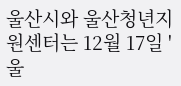울산시와 울산청년지원센터는 12월 17일 '울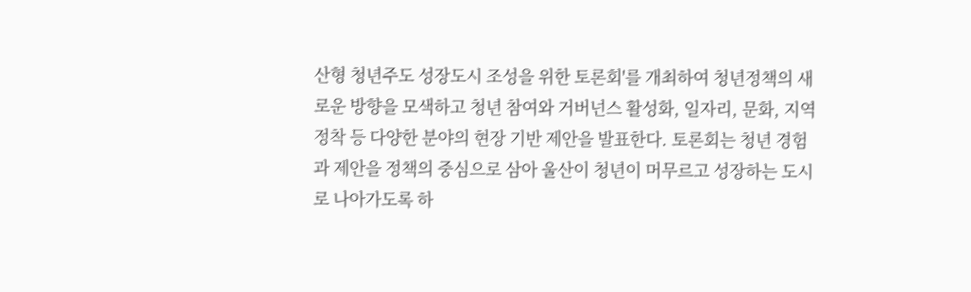산형 청년주도 성장도시 조성을 위한 토론회'를 개최하여 청년정책의 새로운 방향을 모색하고 청년 참여와 거버넌스 활성화, 일자리, 문화, 지역 정착 등 다양한 분야의 현장 기반 제안을 발표한다. 토론회는 청년 경험과 제안을 정책의 중심으로 삼아 울산이 청년이 머무르고 성장하는 도시로 나아가도록 하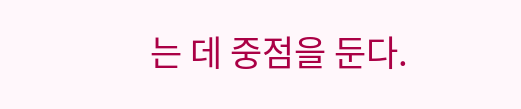는 데 중점을 둔다.